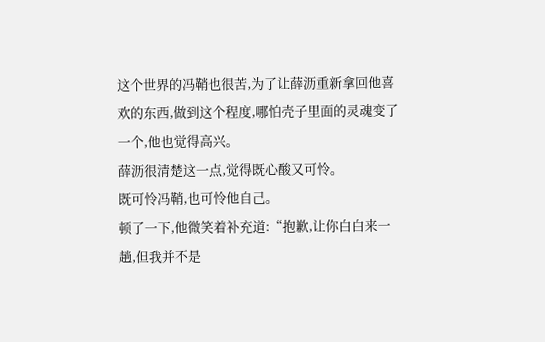这个世界的冯鞘也很苦,为了让薛沥重新拿回他喜欢的东西,做到这个程度,哪怕壳子里面的灵魂变了一个,他也觉得高兴。
薛沥很清楚这一点,觉得既心酸又可怜。
既可怜冯鞘,也可怜他自己。
顿了一下,他微笑着补充道:“抱歉,让你白白来一趟,但我并不是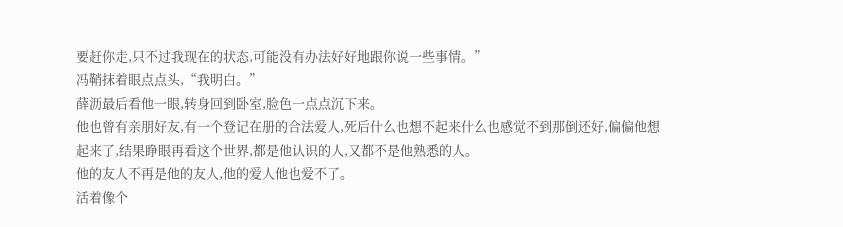要赶你走,只不过我现在的状态,可能没有办法好好地跟你说一些事情。”
冯鞘抹着眼点点头,“我明白。”
薛沥最后看他一眼,转身回到卧室,脸色一点点沉下来。
他也曾有亲朋好友,有一个登记在册的合法爱人,死后什么也想不起来什么也感觉不到那倒还好,偏偏他想起来了,结果睁眼再看这个世界,都是他认识的人,又都不是他熟悉的人。
他的友人不再是他的友人,他的爱人他也爱不了。
活着像个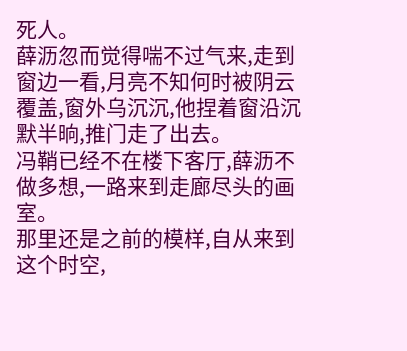死人。
薛沥忽而觉得喘不过气来,走到窗边一看,月亮不知何时被阴云覆盖,窗外乌沉沉,他捏着窗沿沉默半晌,推门走了出去。
冯鞘已经不在楼下客厅,薛沥不做多想,一路来到走廊尽头的画室。
那里还是之前的模样,自从来到这个时空,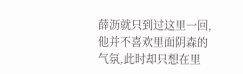薛沥就只到过这里一回,他并不喜欢里面阴森的气氛,此时却只想在里